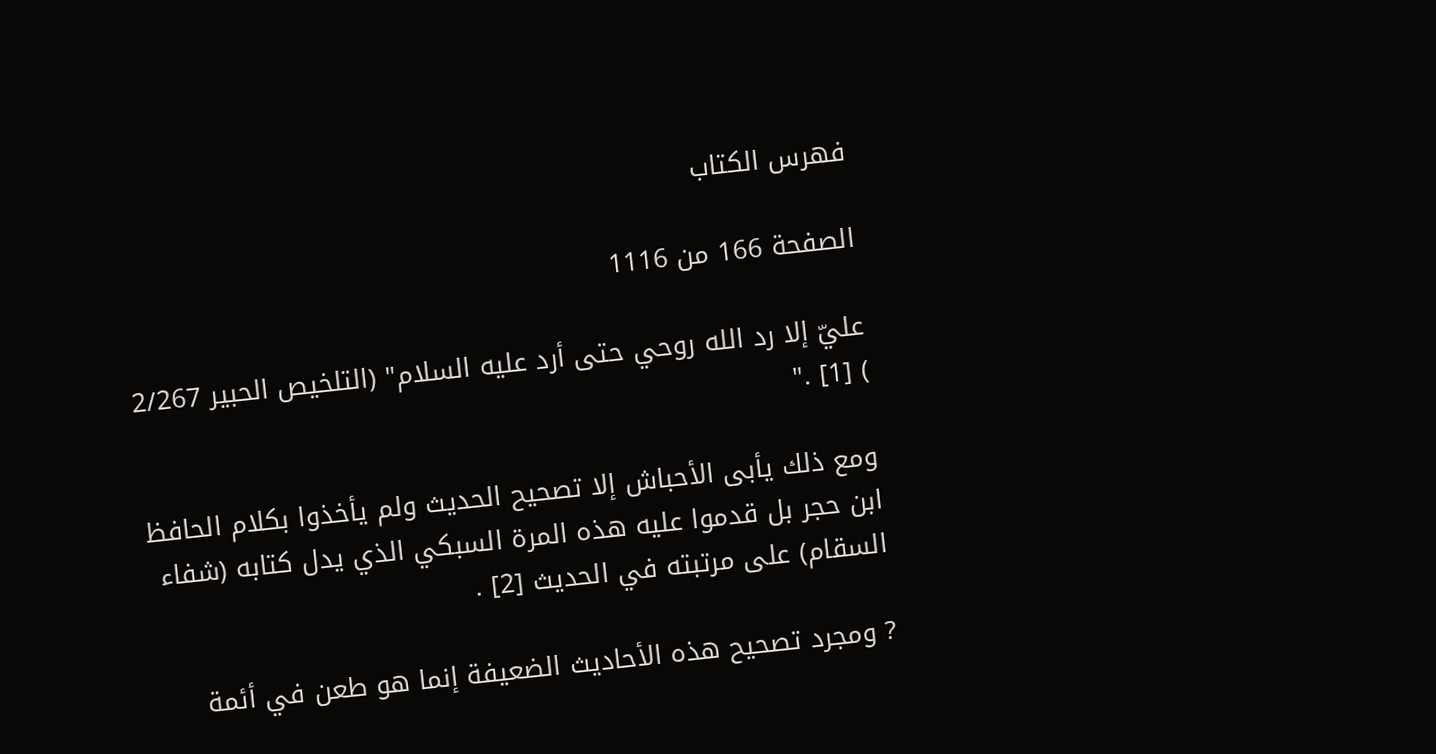فهرس الكتاب

الصفحة 166 من 1116

عليّ إلا رد الله روحي حتى أرد عليه السلام" (التلخيص الحبير 2/267 ) [1] ."

ومع ذلك يأبى الأحباش إلا تصحيح الحديث ولم يأخذوا بكلام الحافظ ابن حجر بل قدموا عليه هذه المرة السبكي الذي يدل كتابه (شفاء السقام) على مرتبته في الحديث [2] .

? ومجرد تصحيح هذه الأحاديث الضعيفة إنما هو طعن في أئمة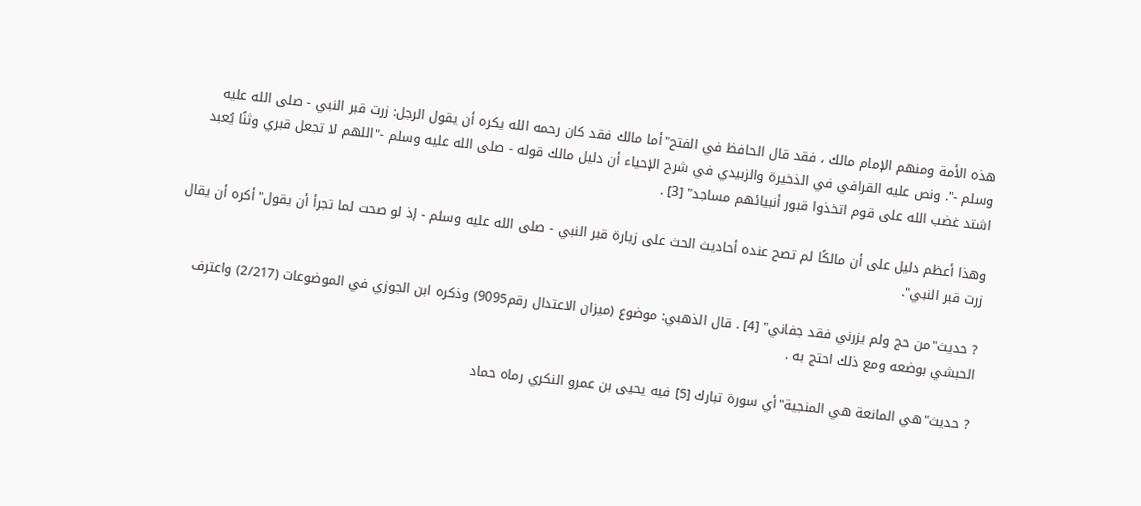هذه الأمة ومنهم الإمام مالك ، فقد قال الحافظ في الفتح"أما مالك فقد كان رحمه الله يكره أن يقول الرجل: زرت قبر النبي - صلى الله عليه وسلم -". ونص عليه القرافي في الذخيرة والزبيدي في شرح الإحياء أن دليل مالك قوله - صلى الله عليه وسلم -"اللهم لا تجعل قبري وثنًا يُعبد اشتد غضب الله على قوم اتخذوا قبور أنبيائهم مساجد" [3] .

وهذا أعظم دليل على أن مالكًا لم تصح عنده أحاديث الحث على زيارة قبر النبي - صلى الله عليه وسلم - إذ لو صحت لما تجرأ أن يقول"أكره أن يقال زرت قبر النبي".

? حديث"من حج ولم يزرني فقد جفاني" [4] . قال الذهبي: موضوع (ميزان الاعتدال رقم9095) وذكره ابن الجوزي في الموضوعات (2/217) واعترف الحبشي بوضعه ومع ذلك احتج به .

? حديث"هي المانعة هي المنجية"أي سورة تبارك [5] فيه يحيى بن عمرو النكري رماه حماد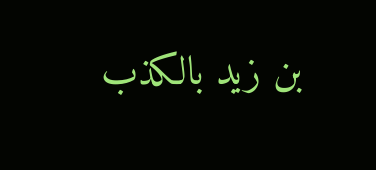بن زيد بالكذب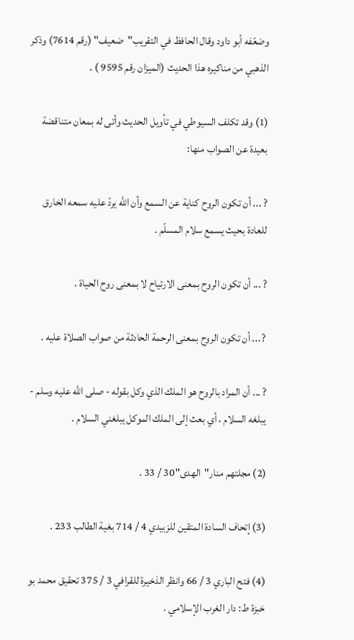وضعّفه أبو داود وقال الحافظ في التقريب"ضعيف" (رقم 7614) وذكر الذهبي من مناكيره هذا الحديث (الميزان رقم 9595 ) .

(1) وقد تكلف السيوطي في تأويل الحديث وأتى له بمعان متناقضة بعيدة عن الصواب منها:

? ... أن تكون الروح كناية عن السمع وأن الله يردّ عليه سمعه الخارق للعادة بحيث يسمع سلام المسلّم .

? ... أن تكون الروح بمعنى الارتياح لا بمعنى روح الحياة .

? ... أن تكون الروح بمعنى الرحمة الحادثة من صواب الصلاة عليه .

? ... أن المراد بالروح هو الملك الذي وكل بقوله - صلى الله عليه وسلم - يبلغه السلام ، أي بعث إلى الملك الموكل يبلغني السلام .

(2) مجلتهم منار"الهدى"30 / 33 .

(3) إتحاف السادة المتقين للزبيدي 4 / 714 بغية الطالب 233 .

(4) فتح الباري 3 / 66 وانظر الذخيرة للقرافي 3 / 375 تحقيق محمد بو خبزة ط: دار الغرب الإسلامي .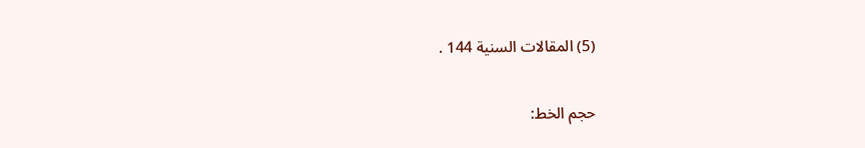(5) المقالات السنية 144 .

حجم الخط: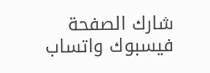شارك الصفحة
فيسبوك واتساب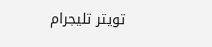تويتر تليجرام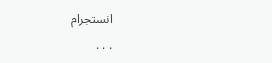انستجرام
. . .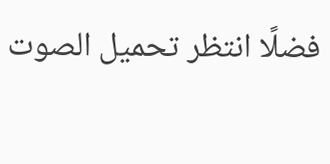فضلًا انتظر تحميل الصوت